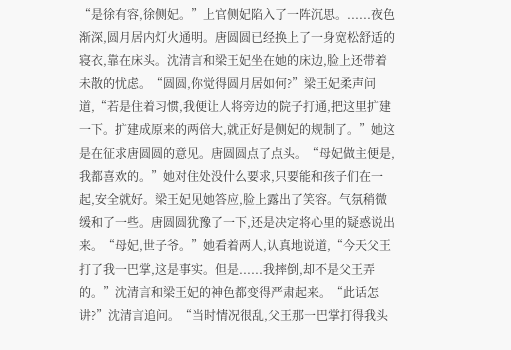“是徐有容,徐侧妃。”上官侧妃陷入了一阵沉思。......夜色渐深,圆月居内灯火通明。唐圆圆已经换上了一身宽松舒适的寝衣,靠在床头。沈清言和梁王妃坐在她的床边,脸上还带着未散的忧虑。“圆圆,你觉得圆月居如何?”梁王妃柔声问道,“若是住着习惯,我便让人将旁边的院子打通,把这里扩建一下。扩建成原来的两倍大,就正好是侧妃的规制了。”她这是在征求唐圆圆的意见。唐圆圆点了点头。“母妃做主便是,我都喜欢的。”她对住处没什么要求,只要能和孩子们在一起,安全就好。梁王妃见她答应,脸上露出了笑容。气氛稍微缓和了一些。唐圆圆犹豫了一下,还是决定将心里的疑惑说出来。“母妃,世子爷。”她看着两人,认真地说道,“今天父王打了我一巴掌,这是事实。但是......我摔倒,却不是父王弄的。”沈清言和梁王妃的神色都变得严肃起来。“此话怎讲?”沈清言追问。“当时情况很乱,父王那一巴掌打得我头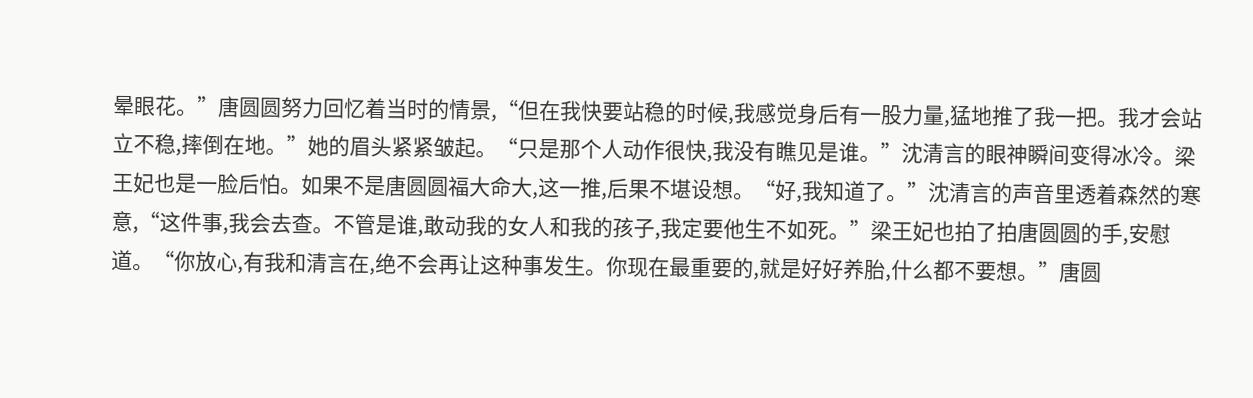晕眼花。”唐圆圆努力回忆着当时的情景,“但在我快要站稳的时候,我感觉身后有一股力量,猛地推了我一把。我才会站立不稳,摔倒在地。”她的眉头紧紧皱起。“只是那个人动作很快,我没有瞧见是谁。”沈清言的眼神瞬间变得冰冷。梁王妃也是一脸后怕。如果不是唐圆圆福大命大,这一推,后果不堪设想。“好,我知道了。”沈清言的声音里透着森然的寒意,“这件事,我会去查。不管是谁,敢动我的女人和我的孩子,我定要他生不如死。”梁王妃也拍了拍唐圆圆的手,安慰道。“你放心,有我和清言在,绝不会再让这种事发生。你现在最重要的,就是好好养胎,什么都不要想。”唐圆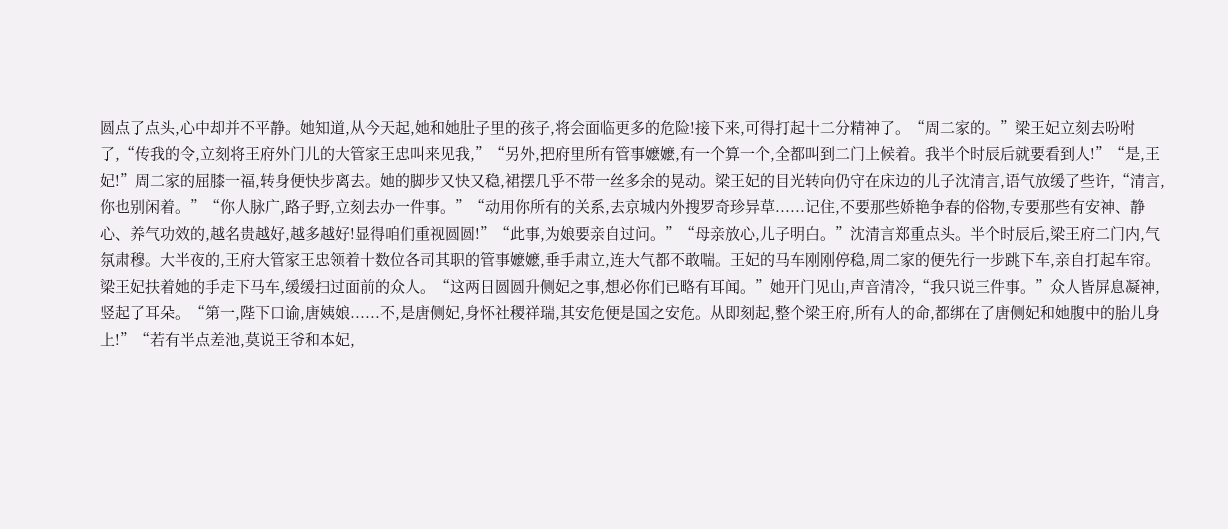圆点了点头,心中却并不平静。她知道,从今天起,她和她肚子里的孩子,将会面临更多的危险!接下来,可得打起十二分精神了。“周二家的。”梁王妃立刻去吩咐了,“传我的令,立刻将王府外门儿的大管家王忠叫来见我,”“另外,把府里所有管事嬷嬷,有一个算一个,全都叫到二门上候着。我半个时辰后就要看到人!”“是,王妃!”周二家的屈膝一福,转身便快步离去。她的脚步又快又稳,裙摆几乎不带一丝多余的晃动。梁王妃的目光转向仍守在床边的儿子沈清言,语气放缓了些许,“清言,你也别闲着。”“你人脉广,路子野,立刻去办一件事。”“动用你所有的关系,去京城内外搜罗奇珍异草......记住,不要那些娇艳争春的俗物,专要那些有安神、静心、养气功效的,越名贵越好,越多越好!显得咱们重视圆圆!”“此事,为娘要亲自过问。”“母亲放心,儿子明白。”沈清言郑重点头。半个时辰后,梁王府二门内,气氛肃穆。大半夜的,王府大管家王忠领着十数位各司其职的管事嬷嬷,垂手肃立,连大气都不敢喘。王妃的马车刚刚停稳,周二家的便先行一步跳下车,亲自打起车帘。梁王妃扶着她的手走下马车,缓缓扫过面前的众人。“这两日圆圆升侧妃之事,想必你们已略有耳闻。”她开门见山,声音清冷,“我只说三件事。”众人皆屏息凝神,竖起了耳朵。“第一,陛下口谕,唐姨娘......不,是唐侧妃,身怀社稷祥瑞,其安危便是国之安危。从即刻起,整个梁王府,所有人的命,都绑在了唐侧妃和她腹中的胎儿身上!”“若有半点差池,莫说王爷和本妃,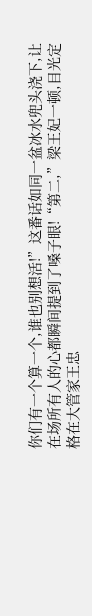你们有一个算一个,谁也别想活!”这番话如同一盆冰水兜头浇下,让在场所有人的心都瞬间提到了嗓子眼!“第二,”梁王妃一顿,目光定格在大管家王忠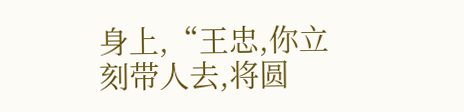身上,“王忠,你立刻带人去,将圆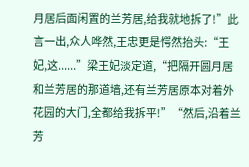月居后面闲置的兰芳居,给我就地拆了!”此言一出,众人哗然,王忠更是愕然抬头:“王妃,这......”梁王妃淡定道,“把隔开圆月居和兰芳居的那道墙,还有兰芳居原本对着外花园的大门,全都给我拆平!”“然后,沿着兰芳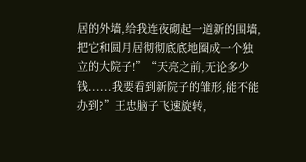居的外墙,给我连夜砌起一道新的围墙,把它和圆月居彻彻底底地圈成一个独立的大院子!”“天亮之前,无论多少钱......我要看到新院子的雏形,能不能办到?”王忠脑子飞速旋转,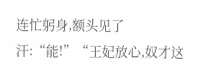连忙躬身,额头见了汗:“能!”“王妃放心,奴才这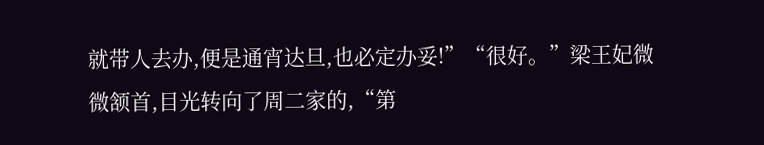就带人去办,便是通宵达旦,也必定办妥!”“很好。”梁王妃微微颔首,目光转向了周二家的,“第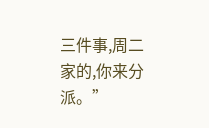三件事,周二家的,你来分派。”